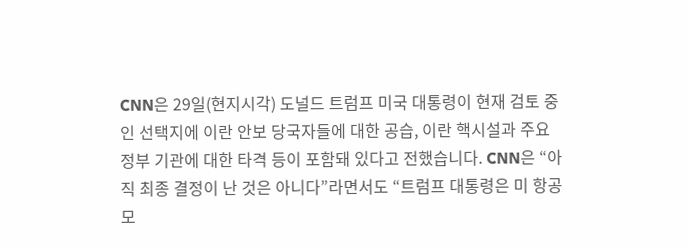CNN은 29일(현지시각) 도널드 트럼프 미국 대통령이 현재 검토 중인 선택지에 이란 안보 당국자들에 대한 공습, 이란 핵시설과 주요 정부 기관에 대한 타격 등이 포함돼 있다고 전했습니다. CNN은 “아직 최종 결정이 난 것은 아니다”라면서도 “트럼프 대통령은 미 항공모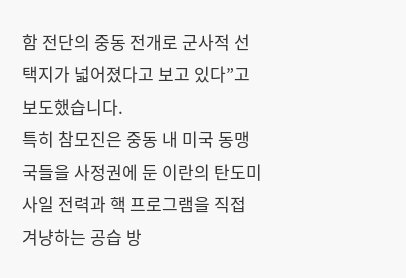함 전단의 중동 전개로 군사적 선택지가 넓어졌다고 보고 있다”고 보도했습니다.
특히 참모진은 중동 내 미국 동맹국들을 사정권에 둔 이란의 탄도미사일 전력과 핵 프로그램을 직접 겨냥하는 공습 방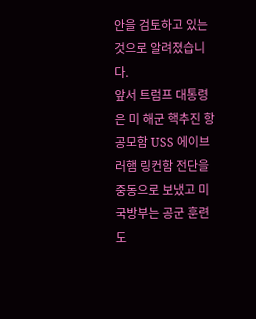안을 검토하고 있는 것으로 알려졌습니다.
앞서 트럼프 대통령은 미 해군 핵추진 항공모함 USS 에이브러햄 링컨함 전단을 중동으로 보냈고 미 국방부는 공군 훈련도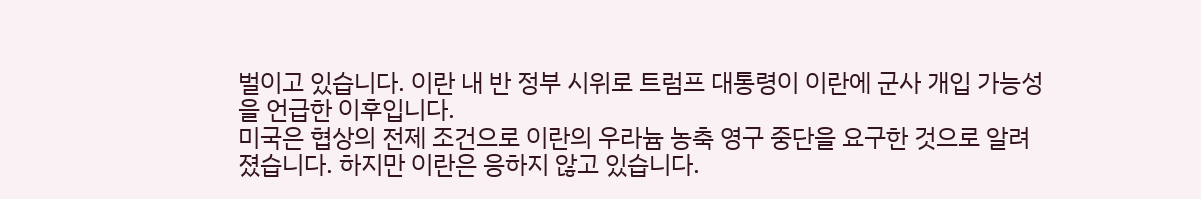벌이고 있습니다. 이란 내 반 정부 시위로 트럼프 대통령이 이란에 군사 개입 가능성을 언급한 이후입니다.
미국은 협상의 전제 조건으로 이란의 우라늄 농축 영구 중단을 요구한 것으로 알려졌습니다. 하지만 이란은 응하지 않고 있습니다.